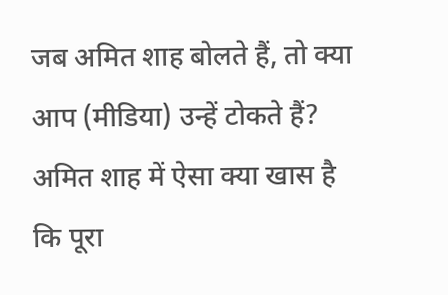जब अमित शाह बोलते हैं, तो क्या आप (मीडिया) उन्हें टोकते हैं?
अमित शाह में ऐसा क्या खास है कि पूरा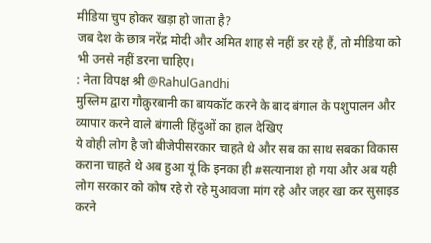मीडिया चुप होकर खड़ा हो जाता है?
जब देश के छात्र नरेंद्र मोदी और अमित शाह से नहीं डर रहे हैं, तो मीडिया को भी उनसे नहीं डरना चाहिए।
: नेता विपक्ष श्री @RahulGandhi
मुस्लिम द्वारा गौक़ुरबानी का बायकॉट करने के बाद बंगाल के पशुपालन और व्यापार करने वाले बंगाली हिंदुओं का हाल देखिए
ये वोही लोग है जो बीजेपीसरकार चाहते थे और सब का साथ सबका विकास कराना चाहते थे अब हुआ यूं कि इनका ही #सत्यानाश हो गया और अब यही लोग सरकार को कोष रहे रो रहे मुआवजा मांग रहे और जहर खा कर सुसाइड करने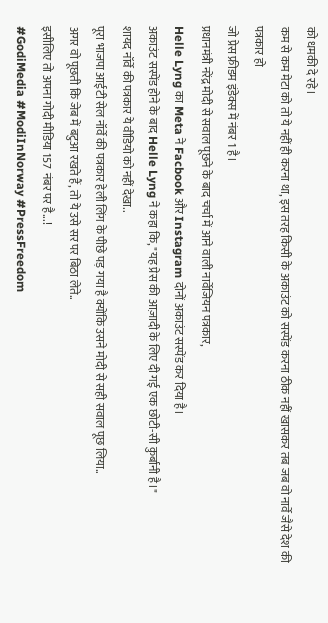को धमकी दे रहे।
कम से कम मेटा को तो ये नहीं ही करना था, इस तरह किसी के अकाउंट को सस्पेंड करना ठीक नहीं खासकर तब जब वो नार्वे जैसे देश की पत्रकार हो
जो प्रेस फ्रीडम इंडेक्स में नंबर 1 है।
प्रधानमंत्री नरेंद्र मोदी से सवाल पूछने के बाद चर्चा में आने वाली नार्वेजियन पत्रकार,
Helle Lyng का Meta ने Facbook और Instagram दोनों अकाउंट सस्पेंड कर दिया है।
अकाउंट सस्पेंड होने के बाद Helle Lyng ने कहा कि, "यह प्रेस की आज़ादी के लिए दी गई एक छोटी-सी कुर्बानी है।"
शायद नॉर्वे की पत्रकार ये वीडियो को नहीं देखा..
पूरा भाजपा आईटी सेल नॉर्वे की पत्रकार हेली लिंग के पीछे पड़ गया है क्योंकि उसने मोदी से सही सवाल पूछ लिया..
अगर वो पूछती कि जेब में बटुआ रखते हैं, तो ये उसे सर पर बिठा लेते..
इसीलिए तो अपना गोदी मीडिया 157 नंबर पर है...!
#GodiMedia #ModiInNorway #PressFreedom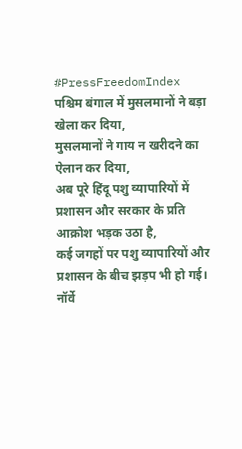#PressFreedomIndex
पश्चिम बंगाल में मुसलमानों ने बड़ा खेला कर दिया,
मुसलमानों ने गाय न खरीदने का ऐलान कर दिया,
अब पूरे हिंदू पशु व्यापारियों में प्रशासन और सरकार के प्रति आक्रोश भड़क उठा है,
कई जगहों पर पशु व्यापारियों और प्रशासन के बीच झड़प भी हो गई।
नॉर्वे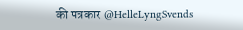की पत्रकार @HelleLyngSvends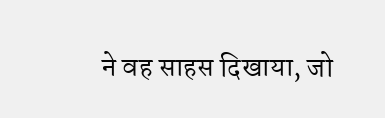ने वह साहस दिखाया, जो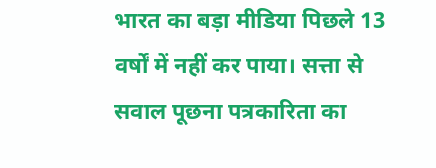भारत का बड़ा मीडिया पिछले 13 वर्षों में नहीं कर पाया। सत्ता से सवाल पूछना पत्रकारिता का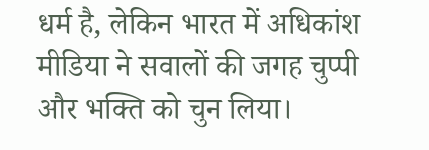धर्म है, लेकिन भारत में अधिकांश मीडिया ने सवालों की जगह चुप्पी और भक्ति को चुन लिया।